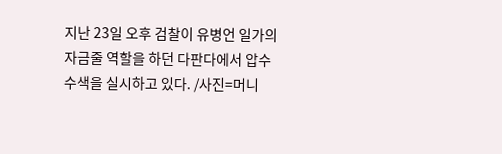지난 23일 오후 검찰이 유병언 일가의 자금줄 역할을 하던 다판다에서 압수수색을 실시하고 있다. /사진=머니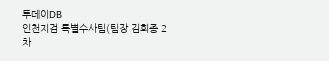투데이DB
인천지검 특별수사팀(팀장 김회종 2차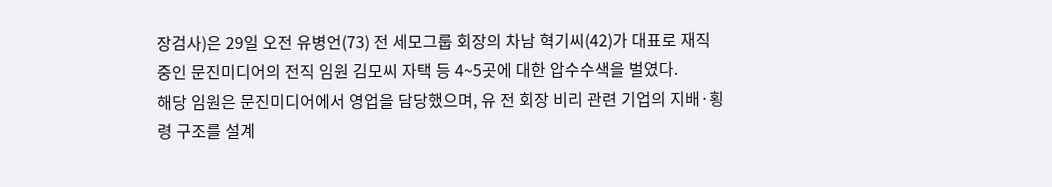장검사)은 29일 오전 유병언(73) 전 세모그룹 회장의 차남 혁기씨(42)가 대표로 재직 중인 문진미디어의 전직 임원 김모씨 자택 등 4~5곳에 대한 압수수색을 벌였다.
해당 임원은 문진미디어에서 영업을 담당했으며, 유 전 회장 비리 관련 기업의 지배·횡령 구조를 설계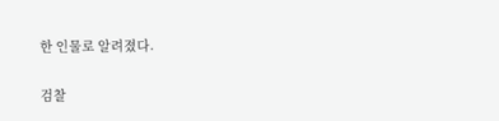한 인물로 알려졌다.

검찰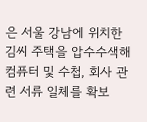은 서울 강남에 위치한 김씨 주택을 압수수색해 컴퓨터 및 수첩, 회사 관련 서류 일체를 확보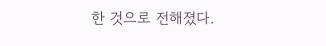한 것으로 전해졌다.